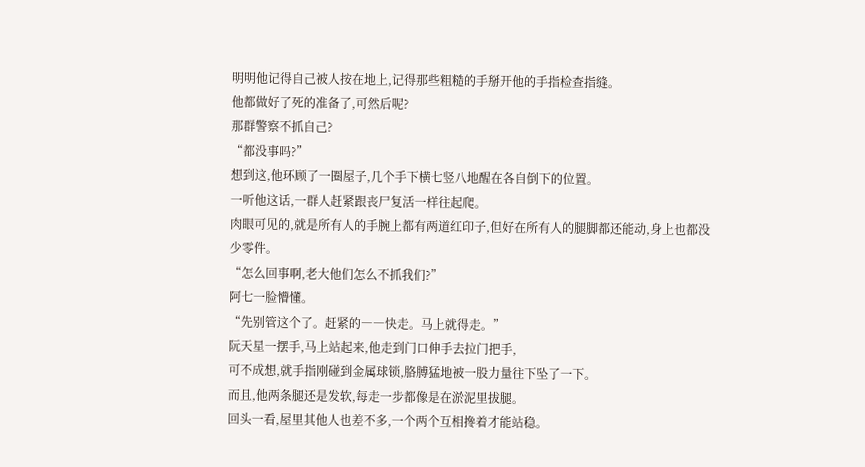明明他记得自己被人按在地上,记得那些粗糙的手掰开他的手指检查指缝。
他都做好了死的准备了,可然后呢?
那群警察不抓自己?
“都没事吗?”
想到这,他环顾了一圈屋子,几个手下横七竖八地醒在各自倒下的位置。
一听他这话,一群人赶紧跟丧尸复活一样往起爬。
肉眼可见的,就是所有人的手腕上都有两道红印子,但好在所有人的腿脚都还能动,身上也都没少零件。
“怎么回事啊,老大他们怎么不抓我们?”
阿七一脸懵懂。
“先别管这个了。赶紧的――快走。马上就得走。”
阮天星一摆手,马上站起来,他走到门口伸手去拉门把手,
可不成想,就手指刚碰到金属球锁,胳膊猛地被一股力量往下坠了一下。
而且,他两条腿还是发软,每走一步都像是在淤泥里拔腿。
回头一看,屋里其他人也差不多,一个两个互相搀着才能站稳。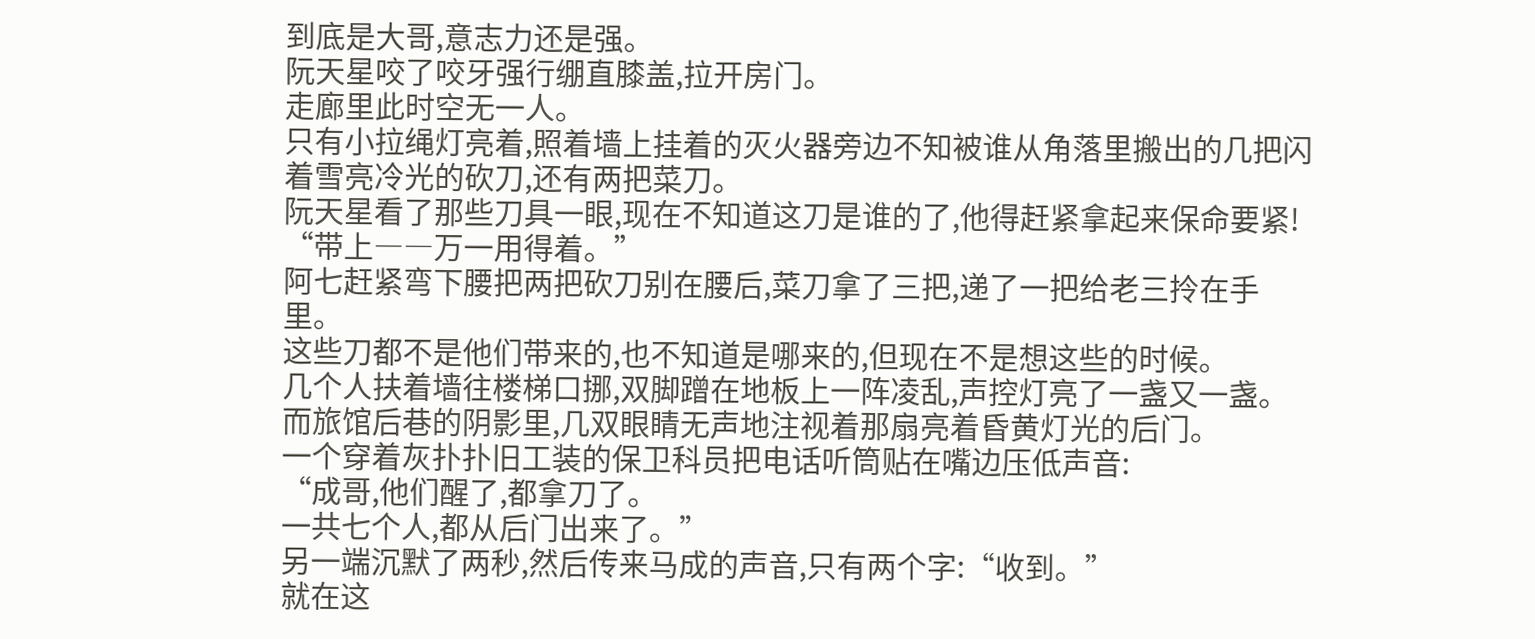到底是大哥,意志力还是强。
阮天星咬了咬牙强行绷直膝盖,拉开房门。
走廊里此时空无一人。
只有小拉绳灯亮着,照着墙上挂着的灭火器旁边不知被谁从角落里搬出的几把闪着雪亮冷光的砍刀,还有两把菜刀。
阮天星看了那些刀具一眼,现在不知道这刀是谁的了,他得赶紧拿起来保命要紧!
“带上――万一用得着。”
阿七赶紧弯下腰把两把砍刀别在腰后,菜刀拿了三把,递了一把给老三拎在手里。
这些刀都不是他们带来的,也不知道是哪来的,但现在不是想这些的时候。
几个人扶着墙往楼梯口挪,双脚蹭在地板上一阵凌乱,声控灯亮了一盏又一盏。
而旅馆后巷的阴影里,几双眼睛无声地注视着那扇亮着昏黄灯光的后门。
一个穿着灰扑扑旧工装的保卫科员把电话听筒贴在嘴边压低声音:
“成哥,他们醒了,都拿刀了。
一共七个人,都从后门出来了。”
另一端沉默了两秒,然后传来马成的声音,只有两个字:“收到。”
就在这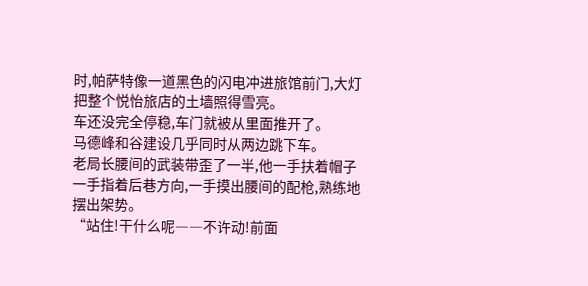时,帕萨特像一道黑色的闪电冲进旅馆前门,大灯把整个悦怡旅店的土墙照得雪亮。
车还没完全停稳,车门就被从里面推开了。
马德峰和谷建设几乎同时从两边跳下车。
老局长腰间的武装带歪了一半,他一手扶着帽子一手指着后巷方向,一手摸出腰间的配枪,熟练地摆出架势。
“站住!干什么呢――不许动!前面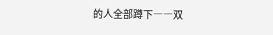的人全部蹲下――双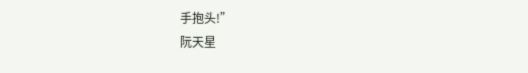手抱头!”
阮天星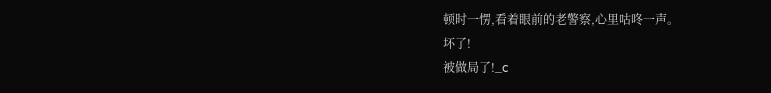顿时一愣,看着眼前的老警察,心里咕咚一声。
坏了!
被做局了!_c